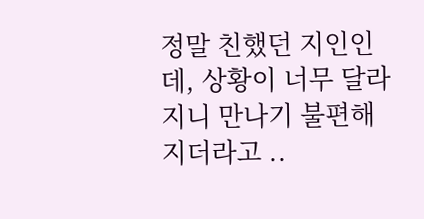정말 친했던 지인인데, 상황이 너무 달라지니 만나기 불편해지더라고 ..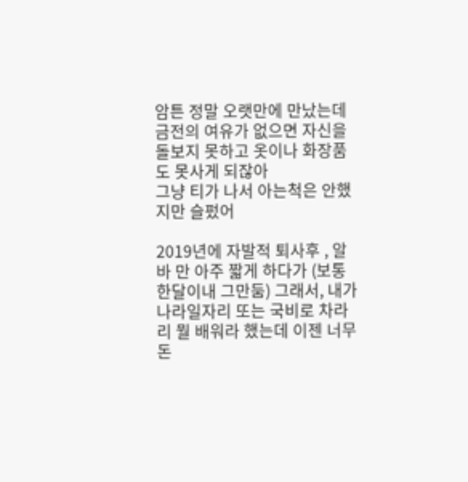암튼 정말 오랫만에 만났는데
금전의 여유가 없으면 자신을 돌보지 못하고 옷이나 화장품도 못사게 되잖아
그냥 티가 나서 아는척은 안했지만 슬펐어

2019년에 자발적 퇴사후 , 알바 만 아주 짧게 하다가 (보통 한달이내 그만둠) 그래서, 내가 나라일자리 또는 국비로 차라리 뭘 배워라 했는데 이젠 너무 돈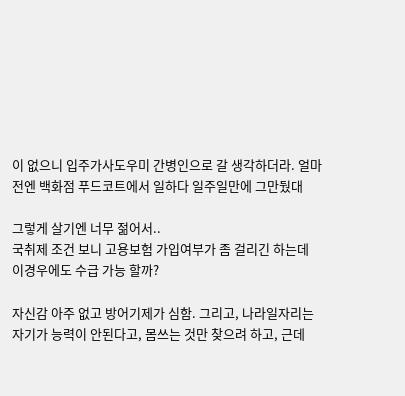이 없으니 입주가사도우미 간병인으로 갈 생각하더라. 얼마전엔 백화점 푸드코트에서 일하다 일주일만에 그만뒀대

그렇게 살기엔 너무 젊어서..
국취제 조건 보니 고용보험 가입여부가 좀 걸리긴 하는데
이경우에도 수급 가능 할까?

자신감 아주 없고 방어기제가 심함. 그리고, 나라일자리는 자기가 능력이 안된다고, 몸쓰는 것만 찾으려 하고, 근데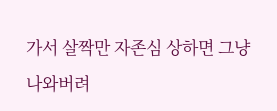가서 살짝만 자존심 상하면 그냥 나와버려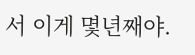서 이게 몇년째야.